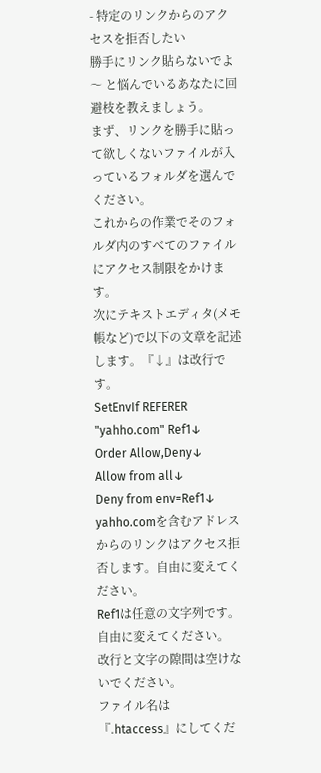- 特定のリンクからのアクセスを拒否したい
勝手にリンク貼らないでよ〜 と悩んでいるあなたに回避枝を教えましょう。
まず、リンクを勝手に貼って欲しくないファイルが入っているフォルダを選んでください。
これからの作業でそのフォルダ内のすべてのファイルにアクセス制限をかけます。
次にテキストエディタ(メモ帳など)で以下の文章を記述します。『↓』は改行です。
SetEnvIf REFERER "yahho.com" Ref1↓
Order Allow,Deny↓
Allow from all↓
Deny from env=Ref1↓
yahho.comを含むアドレスからのリンクはアクセス拒否します。自由に変えてください。
Ref1は任意の文字列です。自由に変えてください。
改行と文字の隙間は空けないでください。
ファイル名は『.htaccess』にしてくだ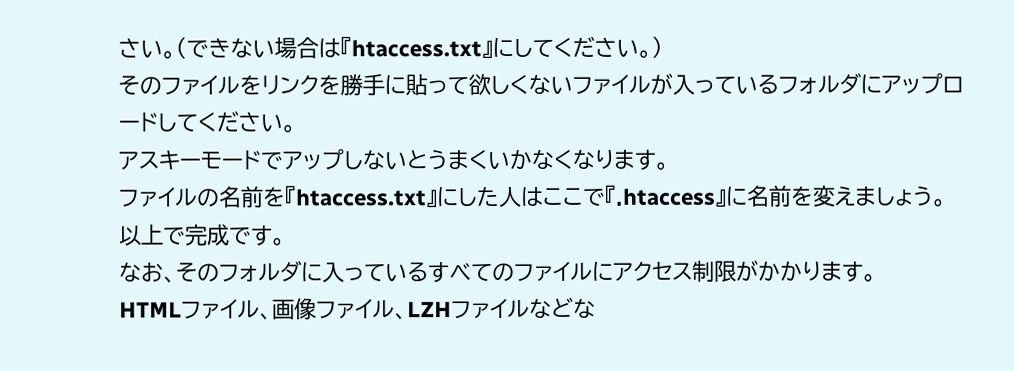さい。(できない場合は『htaccess.txt』にしてください。)
そのファイルをリンクを勝手に貼って欲しくないファイルが入っているフォルダにアップロードしてください。
アスキーモードでアップしないとうまくいかなくなります。
ファイルの名前を『htaccess.txt』にした人はここで『.htaccess』に名前を変えましょう。
以上で完成です。
なお、そのフォルダに入っているすべてのファイルにアクセス制限がかかります。
HTMLファイル、画像ファイル、LZHファイルなどな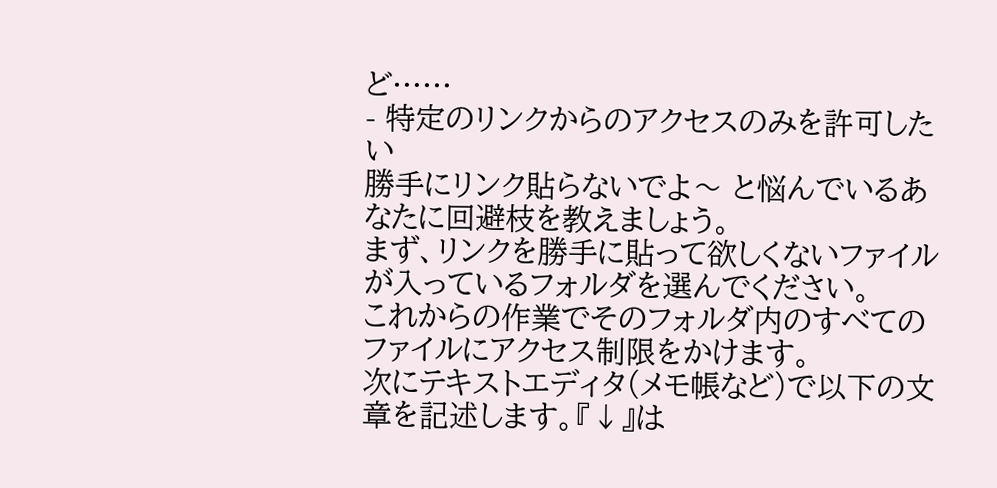ど……
- 特定のリンクからのアクセスのみを許可したい
勝手にリンク貼らないでよ〜 と悩んでいるあなたに回避枝を教えましょう。
まず、リンクを勝手に貼って欲しくないファイルが入っているフォルダを選んでください。
これからの作業でそのフォルダ内のすべてのファイルにアクセス制限をかけます。
次にテキストエディタ(メモ帳など)で以下の文章を記述します。『↓』は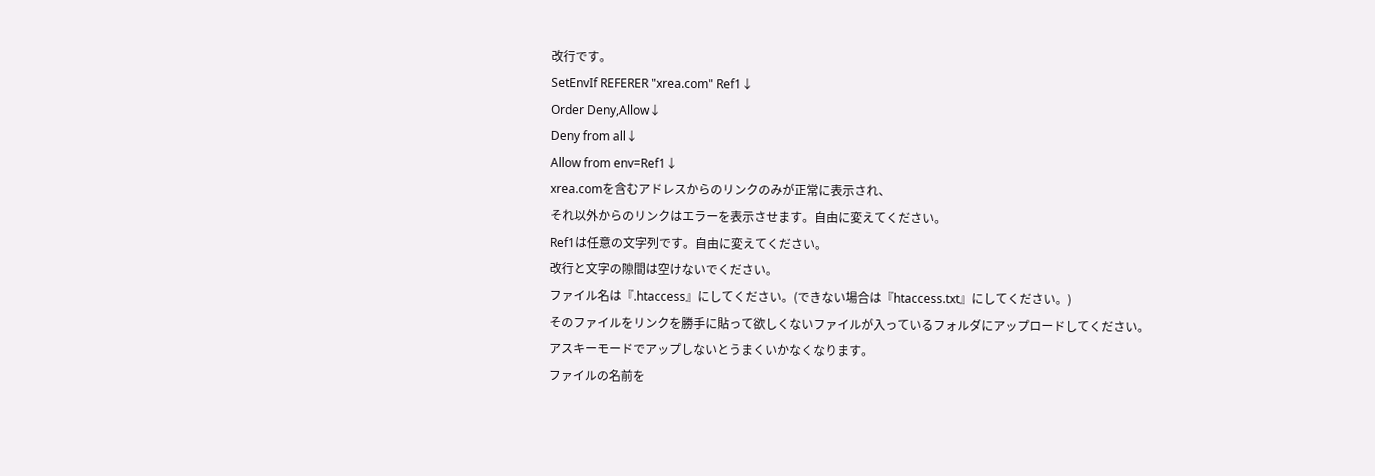改行です。
SetEnvIf REFERER "xrea.com" Ref1↓
Order Deny,Allow↓
Deny from all↓
Allow from env=Ref1↓
xrea.comを含むアドレスからのリンクのみが正常に表示され、
それ以外からのリンクはエラーを表示させます。自由に変えてください。
Ref1は任意の文字列です。自由に変えてください。
改行と文字の隙間は空けないでください。
ファイル名は『.htaccess』にしてください。(できない場合は『htaccess.txt』にしてください。)
そのファイルをリンクを勝手に貼って欲しくないファイルが入っているフォルダにアップロードしてください。
アスキーモードでアップしないとうまくいかなくなります。
ファイルの名前を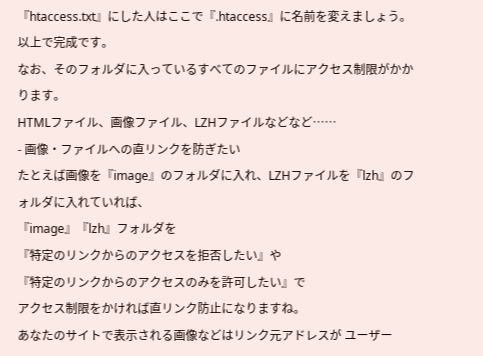『htaccess.txt』にした人はここで『.htaccess』に名前を変えましょう。
以上で完成です。
なお、そのフォルダに入っているすべてのファイルにアクセス制限がかかります。
HTMLファイル、画像ファイル、LZHファイルなどなど……
- 画像・ファイルへの直リンクを防ぎたい
たとえば画像を『image』のフォルダに入れ、LZHファイルを『lzh』のフォルダに入れていれば、
『image』『lzh』フォルダを
『特定のリンクからのアクセスを拒否したい』や
『特定のリンクからのアクセスのみを許可したい』で
アクセス制限をかければ直リンク防止になりますね。
あなたのサイトで表示される画像などはリンク元アドレスが ユーザー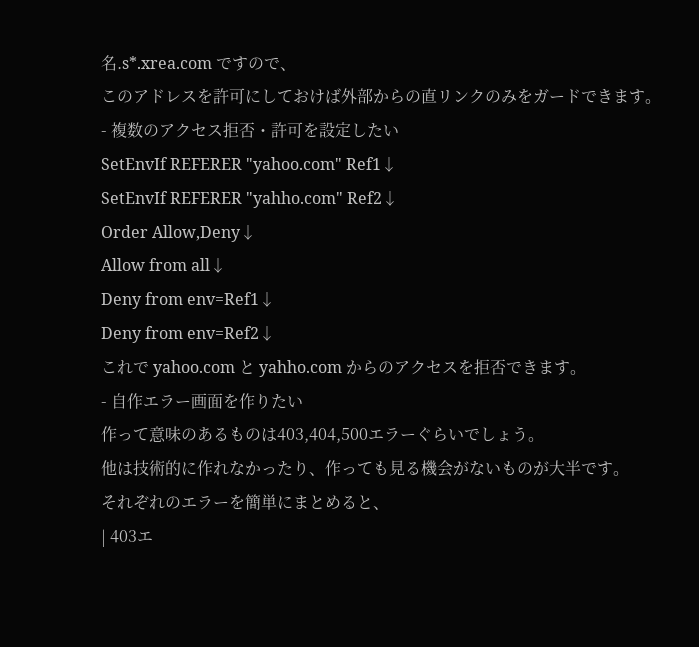名.s*.xrea.com ですので、
このアドレスを許可にしておけば外部からの直リンクのみをガードできます。
- 複数のアクセス拒否・許可を設定したい
SetEnvIf REFERER "yahoo.com" Ref1↓
SetEnvIf REFERER "yahho.com" Ref2↓
Order Allow,Deny↓
Allow from all↓
Deny from env=Ref1↓
Deny from env=Ref2↓
これで yahoo.com と yahho.com からのアクセスを拒否できます。
- 自作エラー画面を作りたい
作って意味のあるものは403,404,500エラーぐらいでしょう。
他は技術的に作れなかったり、作っても見る機会がないものが大半です。
それぞれのエラーを簡単にまとめると、
| 403エ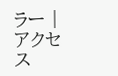ラー |
アクセス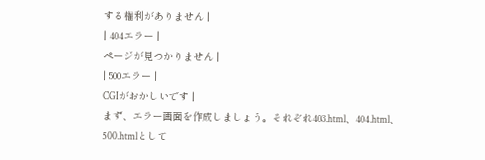する権利がありません |
| 404エラー |
ページが見つかりません |
| 500エラー |
CGIがおかしいです |
まず、エラー画面を作成しましょう。それぞれ403.html、404.html、500.htmlとして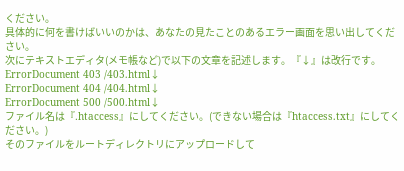ください。
具体的に何を書けばいいのかは、あなたの見たことのあるエラー画面を思い出してください。
次にテキストエディタ(メモ帳など)で以下の文章を記述します。『↓』は改行です。
ErrorDocument 403 /403.html↓
ErrorDocument 404 /404.html↓
ErrorDocument 500 /500.html↓
ファイル名は『.htaccess』にしてください。(できない場合は『htaccess.txt』にしてください。)
そのファイルをルートディレクトリにアップロードして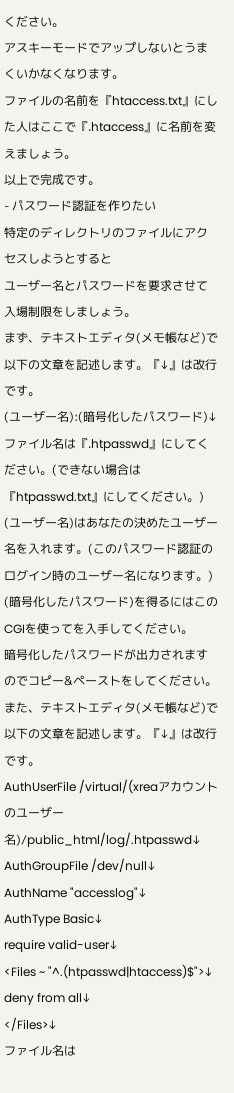ください。
アスキーモードでアップしないとうまくいかなくなります。
ファイルの名前を『htaccess.txt』にした人はここで『.htaccess』に名前を変えましょう。
以上で完成です。
- パスワード認証を作りたい
特定のディレクトリのファイルにアクセスしようとすると
ユーザー名とパスワードを要求させて入場制限をしましょう。
まず、テキストエディタ(メモ帳など)で以下の文章を記述します。『↓』は改行です。
(ユーザー名):(暗号化したパスワード)↓
ファイル名は『.htpasswd』にしてください。(できない場合は『htpasswd.txt』にしてください。)
(ユーザー名)はあなたの決めたユーザー名を入れます。(このパスワード認証のログイン時のユーザー名になります。)
(暗号化したパスワード)を得るにはこのCGIを使ってを入手してください。
暗号化したパスワードが出力されますのでコピー&ペーストをしてください。
また、テキストエディタ(メモ帳など)で以下の文章を記述します。『↓』は改行です。
AuthUserFile /virtual/(xreaアカウントのユーザー名)/public_html/log/.htpasswd↓
AuthGroupFile /dev/null↓
AuthName "accesslog"↓
AuthType Basic↓
require valid-user↓
<Files ~ "^.(htpasswd|htaccess)$">↓
deny from all↓
</Files>↓
ファイル名は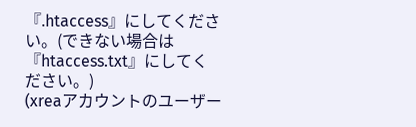『.htaccess』にしてください。(できない場合は『htaccess.txt』にしてください。)
(xreaアカウントのユーザー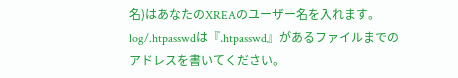名)はあなたのXREAのユーザー名を入れます。
log/.htpasswdは『.htpasswd』があるファイルまでのアドレスを書いてください。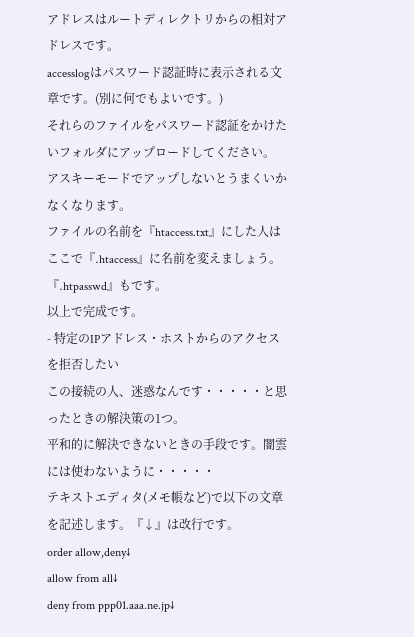アドレスはルートディレクトリからの相対アドレスです。
accesslogはパスワード認証時に表示される文章です。(別に何でもよいです。)
それらのファイルをパスワード認証をかけたいフォルダにアップロードしてください。
アスキーモードでアップしないとうまくいかなくなります。
ファイルの名前を『htaccess.txt』にした人はここで『.htaccess』に名前を変えましょう。『.htpasswd』もです。
以上で完成です。
- 特定のIPアドレス・ホストからのアクセスを拒否したい
この接続の人、迷惑なんです・・・・・と思ったときの解決策の1つ。
平和的に解決できないときの手段です。闇雲には使わないように・・・・・
テキストエディタ(メモ帳など)で以下の文章を記述します。『↓』は改行です。
order allow,deny↓
allow from all↓
deny from ppp01.aaa.ne.jp↓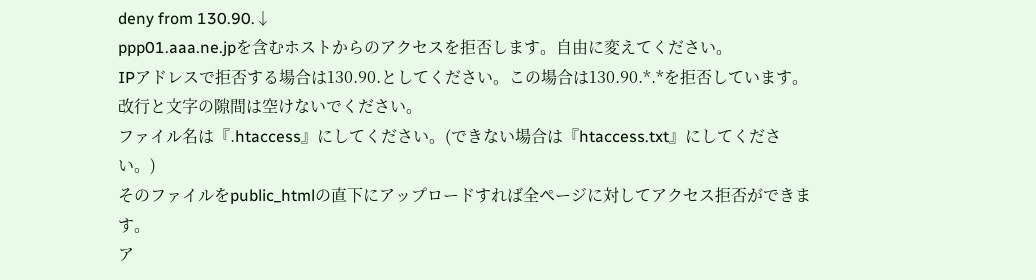deny from 130.90.↓
ppp01.aaa.ne.jpを含むホストからのアクセスを拒否します。自由に変えてください。
IPアドレスで拒否する場合は130.90.としてください。この場合は130.90.*.*を拒否しています。
改行と文字の隙間は空けないでください。
ファイル名は『.htaccess』にしてください。(できない場合は『htaccess.txt』にしてください。)
そのファイルをpublic_htmlの直下にアップロードすれば全ページに対してアクセス拒否ができます。
ア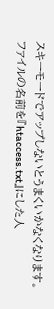スキーモードでアップしないとうまくいかなくなります。
ファイルの名前を『htaccess.txt』にした人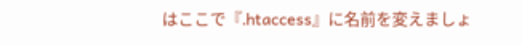はここで『.htaccess』に名前を変えましょ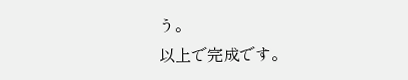う。
以上で完成です。